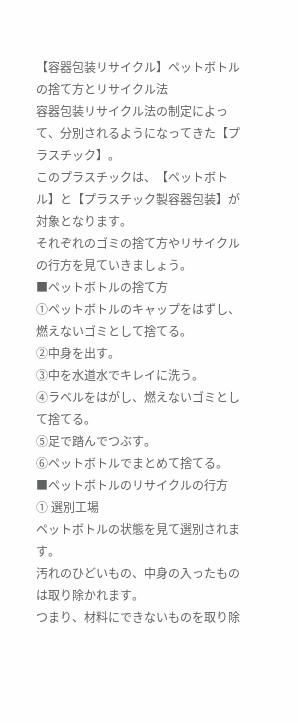【容器包装リサイクル】ペットボトルの捨て方とリサイクル法
容器包装リサイクル法の制定によって、分別されるようになってきた【プラスチック】。
このプラスチックは、【ペットボトル】と【プラスチック製容器包装】が対象となります。
それぞれのゴミの捨て方やリサイクルの行方を見ていきましょう。
■ペットボトルの捨て方
①ペットボトルのキャップをはずし、燃えないゴミとして捨てる。
②中身を出す。
③中を水道水でキレイに洗う。
④ラベルをはがし、燃えないゴミとして捨てる。
⑤足で踏んでつぶす。
⑥ペットボトルでまとめて捨てる。
■ペットボトルのリサイクルの行方
① 選別工場
ペットボトルの状態を見て選別されます。
汚れのひどいもの、中身の入ったものは取り除かれます。
つまり、材料にできないものを取り除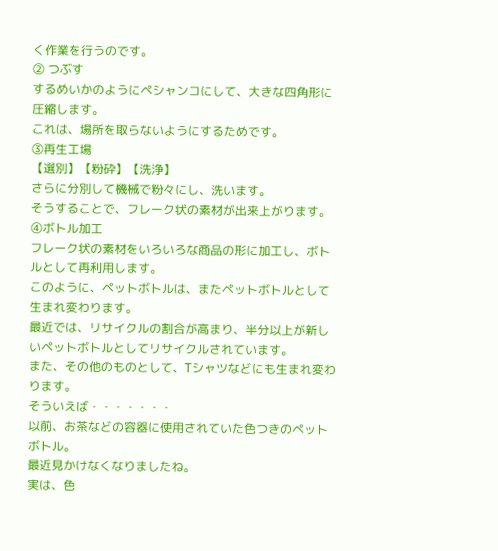く作業を行うのです。
② つぶす
するめいかのようにペシャンコにして、大きな四角形に圧縮します。
これは、場所を取らないようにするためです。
③再生工場
【選別】【粉砕】【洗浄】
さらに分別して機械で粉々にし、洗います。
そうすることで、フレーク状の素材が出来上がります。
④ボトル加工
フレーク状の素材をいろいろな商品の形に加工し、ボトルとして再利用します。
このように、ペットボトルは、またペットボトルとして生まれ変わります。
最近では、リサイクルの割合が高まり、半分以上が新しいペットボトルとしてリサイクルされています。
また、その他のものとして、Tシャツなどにも生まれ変わります。
そういえば・・・・・・・
以前、お茶などの容器に使用されていた色つきのペットボトル。
最近見かけなくなりましたね。
実は、色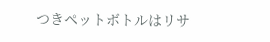つきペットボトルはリサ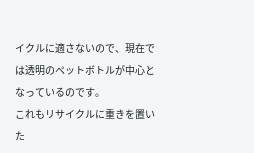イクルに適さないので、現在では透明のペットボトルが中心となっているのです。
これもリサイクルに重きを置いた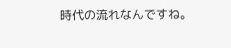時代の流れなんですね。